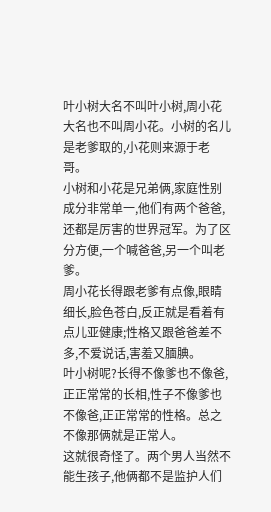叶小树大名不叫叶小树,周小花大名也不叫周小花。小树的名儿是老爹取的,小花则来源于老哥。
小树和小花是兄弟俩,家庭性别成分非常单一,他们有两个爸爸,还都是厉害的世界冠军。为了区分方便,一个喊爸爸,另一个叫老爹。
周小花长得跟老爹有点像,眼睛细长,脸色苍白,反正就是看着有点儿亚健康;性格又跟爸爸差不多,不爱说话,害羞又腼腆。
叶小树呢?长得不像爹也不像爸,正正常常的长相,性子不像爹也不像爸,正正常常的性格。总之不像那俩就是正常人。
这就很奇怪了。两个男人当然不能生孩子,他俩都不是监护人们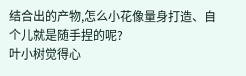结合出的产物,怎么小花像量身打造、自个儿就是随手捏的呢?
叶小树觉得心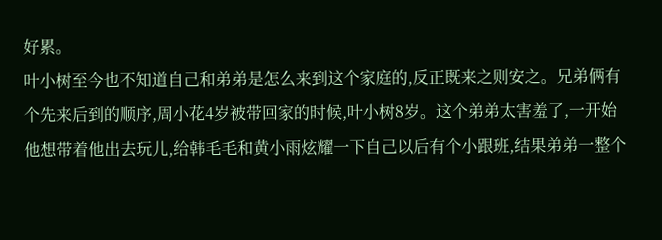好累。
叶小树至今也不知道自己和弟弟是怎么来到这个家庭的,反正既来之则安之。兄弟俩有个先来后到的顺序,周小花4岁被带回家的时候,叶小树8岁。这个弟弟太害羞了,一开始他想带着他出去玩儿,给韩毛毛和黄小雨炫耀一下自己以后有个小跟班,结果弟弟一整个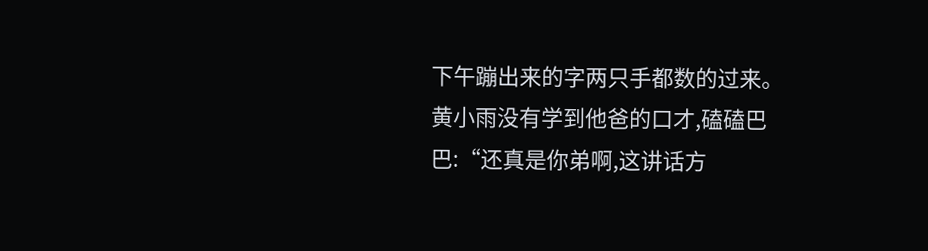下午蹦出来的字两只手都数的过来。
黄小雨没有学到他爸的口才,磕磕巴巴:“还真是你弟啊,这讲话方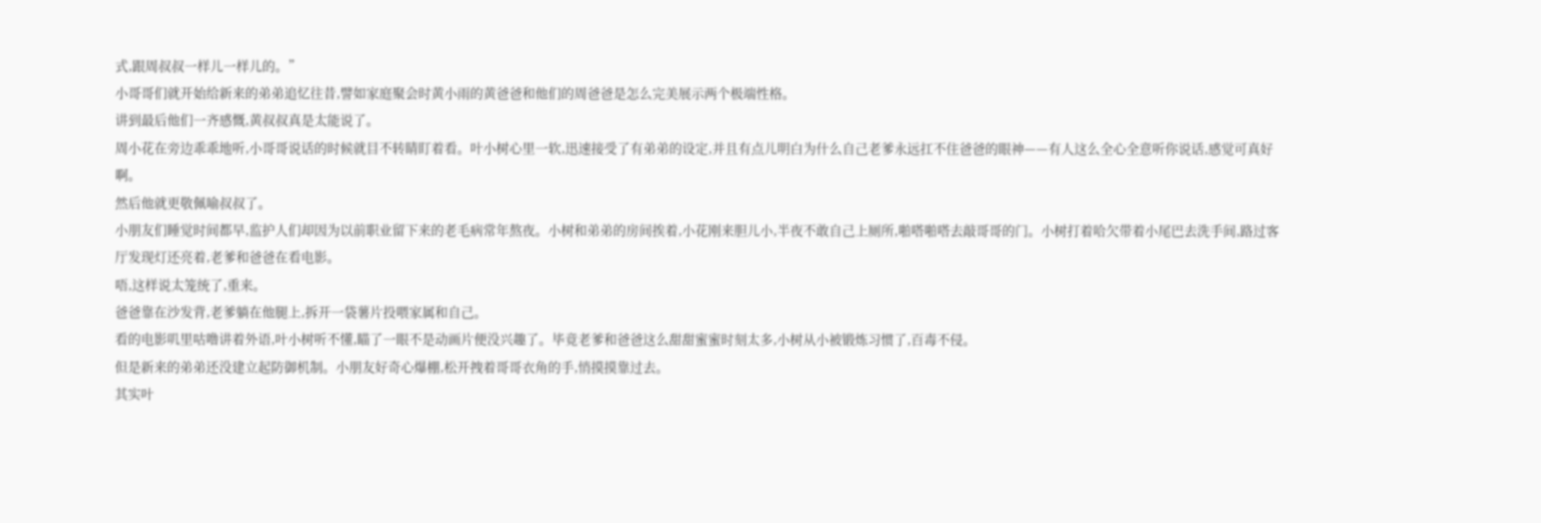式,跟周叔叔一样儿一样儿的。”
小哥哥们就开始给新来的弟弟追忆往昔,譬如家庭聚会时黄小雨的黄爸爸和他们的周爸爸是怎么完美展示两个极端性格。
讲到最后他们一齐感慨,黄叔叔真是太能说了。
周小花在旁边乖乖地听,小哥哥说话的时候就目不转睛盯着看。叶小树心里一软,迅速接受了有弟弟的设定,并且有点儿明白为什么自己老爹永远扛不住爸爸的眼神——有人这么全心全意听你说话,感觉可真好啊。
然后他就更敬佩喻叔叔了。
小朋友们睡觉时间都早,监护人们却因为以前职业留下来的老毛病常年熬夜。小树和弟弟的房间挨着,小花刚来胆儿小,半夜不敢自己上厕所,啪嗒啪嗒去敲哥哥的门。小树打着哈欠带着小尾巴去洗手间,路过客厅发现灯还亮着,老爹和爸爸在看电影。
唔,这样说太笼统了,重来。
爸爸靠在沙发背,老爹躺在他腿上,拆开一袋薯片投喂家属和自己。
看的电影叽里咕噜讲着外语,叶小树听不懂,瞄了一眼不是动画片便没兴趣了。毕竟老爹和爸爸这么甜甜蜜蜜时刻太多,小树从小被锻炼习惯了,百毒不侵。
但是新来的弟弟还没建立起防御机制。小朋友好奇心爆棚,松开拽着哥哥衣角的手,悄摸摸靠过去。
其实叶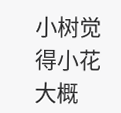小树觉得小花大概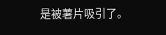是被薯片吸引了。